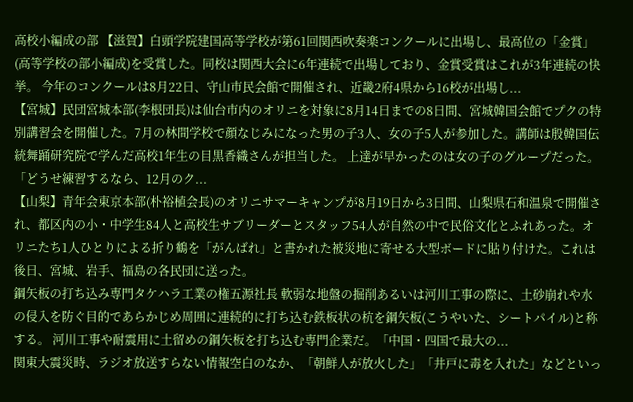高校小編成の部 【滋賀】白頭学院建国高等学校が第61回関西吹奏楽コンクールに出場し、最高位の「金賞」(高等学校の部小編成)を受賞した。同校は関西大会に6年連続で出場しており、金賞受賞はこれが3年連続の快挙。 今年のコンクールは8月22日、守山市民会館で開催され、近畿2府4県から16校が出場し...
【宮城】民団宮城本部(李根団長)は仙台市内のオリニを対象に8月14日までの8日間、宮城韓国会館でプクの特別講習会を開催した。7月の林間学校で顔なじみになった男の子3人、女の子5人が参加した。講師は殷韓国伝統舞踊研究院で学んだ高校1年生の目黒香織さんが担当した。 上達が早かったのは女の子のグループだった。「どうせ練習するなら、12月のク...
【山梨】青年会東京本部(朴裕植会長)のオリニサマーキャンプが8月19日から3日間、山梨県石和温泉で開催され、都区内の小・中学生84人と高校生サブリーダーとスタッフ54人が自然の中で民俗文化とふれあった。オリニたち1人ひとりによる折り鶴を「がんばれ」と書かれた被災地に寄せる大型ボードに貼り付けた。これは後日、宮城、岩手、福島の各民団に送った。
鋼矢板の打ち込み専門タケハラ工業の権五源社長 軟弱な地盤の掘削あるいは河川工事の際に、土砂崩れや水の侵入を防ぐ目的であらかじめ周囲に連続的に打ち込む鉄板状の杭を鋼矢板(こうやいた、シートパイル)と称する。 河川工事や耐震用に土留めの鋼矢板を打ち込む専門企業だ。「中国・四国で最大の...
関東大震災時、ラジオ放送すらない情報空白のなか、「朝鮮人が放火した」「井戸に毒を入れた」などといっ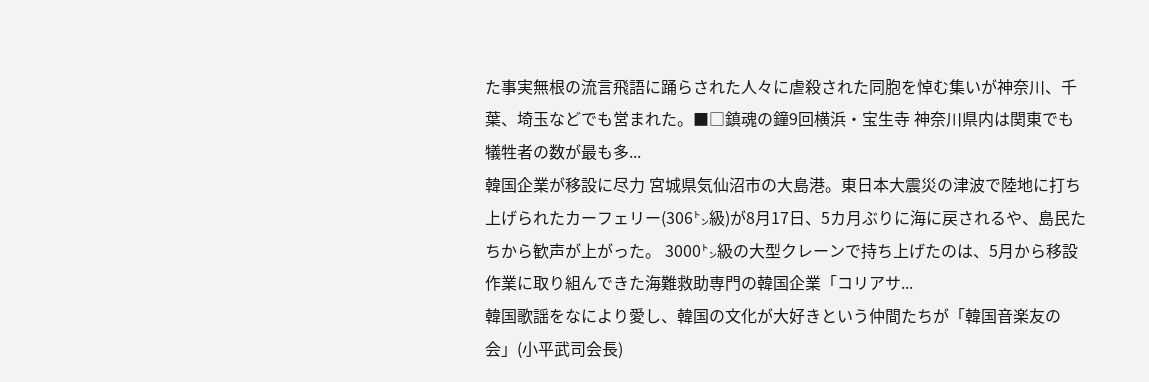た事実無根の流言飛語に踊らされた人々に虐殺された同胞を悼む集いが神奈川、千葉、埼玉などでも営まれた。■□鎮魂の鐘9回横浜・宝生寺 神奈川県内は関東でも犠牲者の数が最も多...
韓国企業が移設に尽力 宮城県気仙沼市の大島港。東日本大震災の津波で陸地に打ち上げられたカーフェリー(306㌧級)が8月17日、5カ月ぶりに海に戻されるや、島民たちから歓声が上がった。 3000㌧級の大型クレーンで持ち上げたのは、5月から移設作業に取り組んできた海難救助専門の韓国企業「コリアサ...
韓国歌謡をなにより愛し、韓国の文化が大好きという仲間たちが「韓国音楽友の会」(小平武司会長)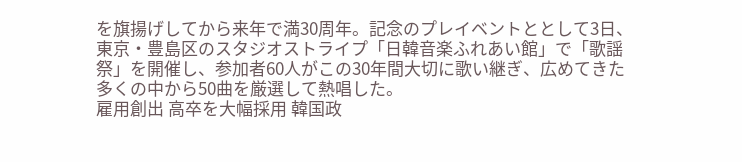を旗揚げしてから来年で満30周年。記念のプレイベントととして3日、東京・豊島区のスタジオストライプ「日韓音楽ふれあい館」で「歌謡祭」を開催し、参加者60人がこの30年間大切に歌い継ぎ、広めてきた多くの中から50曲を厳選して熱唱した。
雇用創出 高卒を大幅採用 韓国政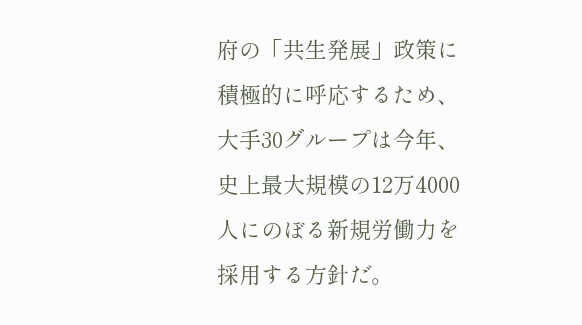府の「共生発展」政策に積極的に呼応するため、大手30グループは今年、史上最大規模の12万4000人にのぼる新規労働力を採用する方針だ。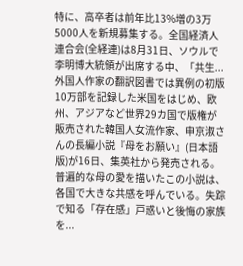特に、高卒者は前年比13%増の3万5000人を新規募集する。全国経済人連合会(全経連)は8月31日、ソウルで李明博大統領が出席する中、「共生...
外国人作家の翻訳図書では異例の初版10万部を記録した米国をはじめ、欧州、アジアなど世界29カ国で版権が販売された韓国人女流作家、申京淑さんの長編小説『母をお願い』(日本語版)が16日、集英社から発売される。普遍的な母の愛を描いたこの小説は、各国で大きな共感を呼んでいる。失踪で知る「存在感」戸惑いと後悔の家族を...